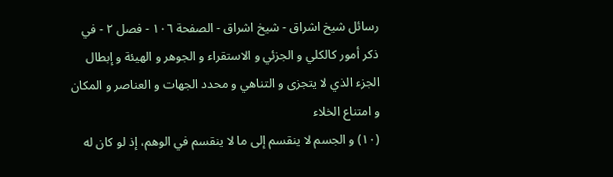رسائل شيخ اشراق - شيخ اشراق - الصفحة ١٠٦ - فصل ٢ - في ذكر أمور كالكلي و الجزئي و الاستقراء و الجوهر و الهيئة و إبطال الجزء الذي لا يتجزى و التناهي و محدد الجهات و العناصر و المكان و امتناع الخلاء
(١٠) و الجسم لا ينقسم إلى ما لا ينقسم في الوهم، إذ لو كان له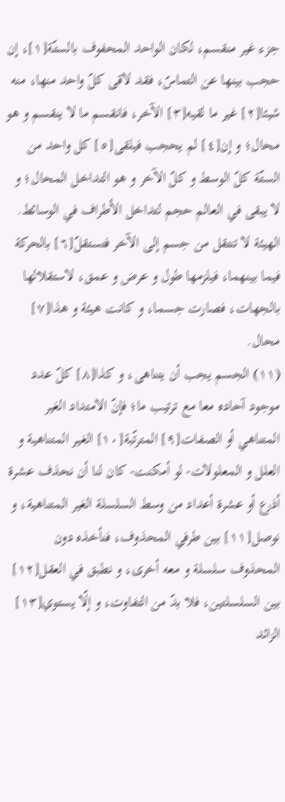جزء غير منقسم، لكان الواحد المحفوف بالستّة[١]، إن حجب بينها عن التماسّ، فقد لاقى كلّ واحد منها، منه شيئا[٢] غير ما لقيه[٣] الآخر، فانقسم ما لا ينقسم و هو محال؛ و إن[٤] لم يحجب فيلقى[٥] كل واحد من الستّة كلّ الوسط و كلّ الآخر و هو التداخل المحال؛ و لا يبقى في العالم حجم لتداخل الأطراف في الوسائط.
الهيئة لا تنتقل من جسم إلى الآخر فتستقلّ[٦] بالحركة فيما بينهما، فيلزمها طول و عرض و عمق، لاستقلالها بالجهات، فصارت جسما، و كانت هيئة و هذا[٧] محال.
(١١) الجسم يجب أن يتناهى، و كذا[٨] كلّ عدد موجود آحاده معا مع ترتيب ما؛ فإنّ الامتداد الغير المتناهي أو الصفات[٩] المترتّبة[١٠] الغير المتناهية و العلل و المعلولات- لو أمكنت- كان لنا أن نحذف عشرة أذرع أو عشرة أعداد من وسط السلسلة الغير المتناهية، و نوصل[١١] بين طرفي المحذوف، فنأخذه دون المحذوف سلسلة و معه أخرى، و نطبق في العقل[١٢] بين السلسلتين، فلا بدّ من التفاوت، و إلّا يستوي[١٣] الزائد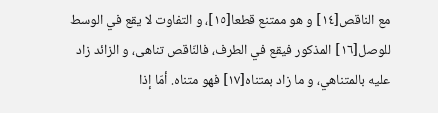مع الناقص[١٤] و هو ممتنع قطعا[١٥]، و التفاوت لا يقع في الوسط للوصل[١٦] المذكور فيقع في الطرف، فالنّاقص تناهى، و الزائد زاد عليه بالمتناهي، و ما زاد بمتناه[١٧] فهو متناه. أمّا إذا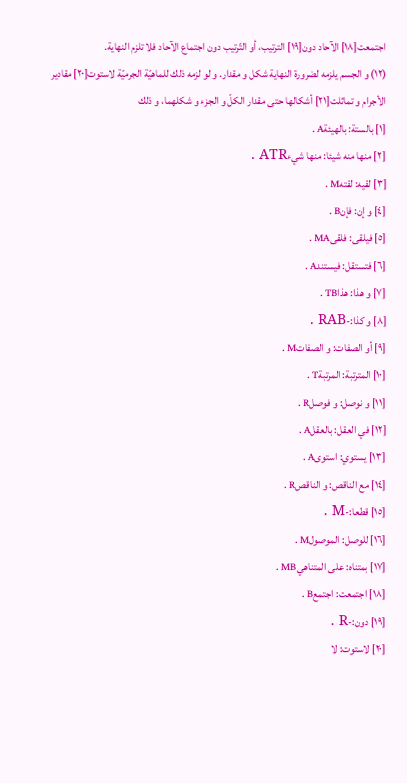اجتمعت[١٨] الآحاد دون[١٩] الترتيب، أو التّرتيب دون اجتماع الآحاد فلا تلزم النهاية.
(١٢) و الجسم يلزمه لضرورة النهاية شكل و مقدار. و لو لزمه ذلك للماهيّة الجرميّة لاستوت[٢٠] مقادير الأجرام و تماثلت[٢١] أشكالها حتى مقدار الكلّ و الجزء و شكلهما، و ذلك
[١] بالستة: بالهيئةA .
[٢] منها منه شيئا: منها شيءATR .
[٣] لقيه: لقتهM .
[٤] و إن: فإنB .
[٥] فيلقى: فلقىMA .
[٦] فتستقل: فيستندA .
[٧] و هذا: هذاTB .
[٨] و كذا:-RAB .
[٩] أو الصفات: و الصفاتM .
[١٠] المترتبة: المرتبةT .
[١١] و نوصل: و فوصلR .
[١٢] في العقل: بالعقلA .
[١٣] يستوي: استوىA .
[١٤] مع الناقص: و الناقصR .
[١٥] قطعا:-M .
[١٦] للوصل: الموصولM .
[١٧] بمتناه: على المتناهيMB .
[١٨] اجتمعت: اجتمعB .
[١٩] دون:-R .
[٢٠] لاستوت: لا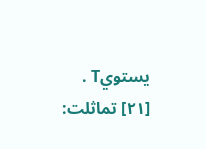يستويT .
[٢١] تماثلت: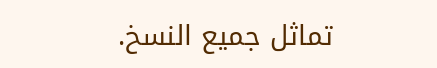تماثل جميع النسخ.